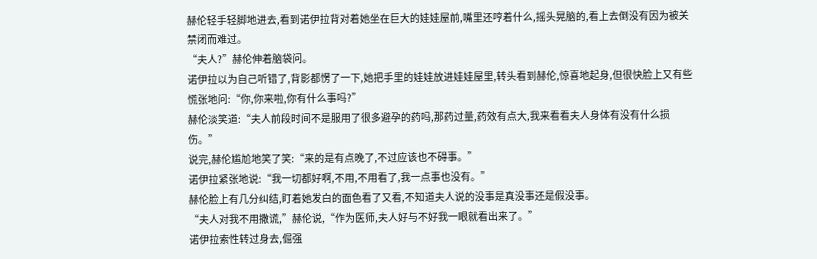赫伦轻手轻脚地进去,看到诺伊拉背对着她坐在巨大的娃娃屋前,嘴里还哼着什么,摇头晃脑的,看上去倒没有因为被关禁闭而难过。
“夫人?”赫伦伸着脑袋问。
诺伊拉以为自己听错了,背影都愣了一下,她把手里的娃娃放进娃娃屋里,转头看到赫伦,惊喜地起身,但很快脸上又有些慌张地问:“你,你来啦,你有什么事吗?”
赫伦淡笑道:“夫人前段时间不是服用了很多避孕的药吗,那药过量,药效有点大,我来看看夫人身体有没有什么损伤。”
说完,赫伦尴尬地笑了笑:“来的是有点晚了,不过应该也不碍事。”
诺伊拉紧张地说:“我一切都好啊,不用,不用看了,我一点事也没有。”
赫伦脸上有几分纠结,盯着她发白的面色看了又看,不知道夫人说的没事是真没事还是假没事。
“夫人对我不用撒谎,”赫伦说,“作为医师,夫人好与不好我一眼就看出来了。”
诺伊拉索性转过身去,倔强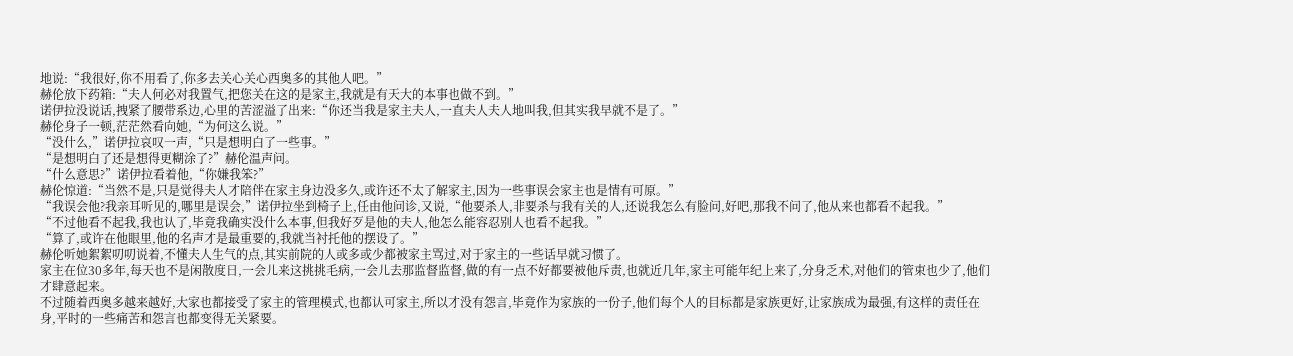地说:“我很好,你不用看了,你多去关心关心西奥多的其他人吧。”
赫伦放下药箱:“夫人何必对我置气,把您关在这的是家主,我就是有天大的本事也做不到。”
诺伊拉没说话,拽紧了腰带系边,心里的苦涩溢了出来:“你还当我是家主夫人,一直夫人夫人地叫我,但其实我早就不是了。”
赫伦身子一顿,茫茫然看向她,“为何这么说。”
“没什么,”诺伊拉哀叹一声,“只是想明白了一些事。”
“是想明白了还是想得更糊涂了?”赫伦温声问。
“什么意思?”诺伊拉看着他,“你嫌我笨?”
赫伦惊道:“当然不是,只是觉得夫人才陪伴在家主身边没多久,或许还不太了解家主,因为一些事误会家主也是情有可原。”
“我误会他?我亲耳听见的,哪里是误会,”诺伊拉坐到椅子上,任由他问诊,又说,“他要杀人,非要杀与我有关的人,还说我怎么有脸问,好吧,那我不问了,他从来也都看不起我。”
“不过他看不起我,我也认了,毕竟我确实没什么本事,但我好歹是他的夫人,他怎么能容忍别人也看不起我。”
“算了,或许在他眼里,他的名声才是最重要的,我就当衬托他的摆设了。”
赫伦听她絮絮叨叨说着,不懂夫人生气的点,其实前院的人或多或少都被家主骂过,对于家主的一些话早就习惯了。
家主在位30多年,每天也不是闲散度日,一会儿来这挑挑毛病,一会儿去那监督监督,做的有一点不好都要被他斥责,也就近几年,家主可能年纪上来了,分身乏术,对他们的管束也少了,他们才肆意起来。
不过随着西奥多越来越好,大家也都接受了家主的管理模式,也都认可家主,所以才没有怨言,毕竟作为家族的一份子,他们每个人的目标都是家族更好,让家族成为最强,有这样的责任在身,平时的一些痛苦和怨言也都变得无关紧要。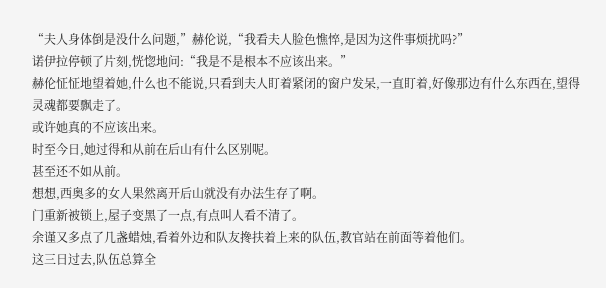“夫人身体倒是没什么问题,”赫伦说,“我看夫人脸色憔悴,是因为这件事烦扰吗?”
诺伊拉停顿了片刻,恍惚地问:“我是不是根本不应该出来。”
赫伦怔怔地望着她,什么也不能说,只看到夫人盯着紧闭的窗户发呆,一直盯着,好像那边有什么东西在,望得灵魂都要飘走了。
或许她真的不应该出来。
时至今日,她过得和从前在后山有什么区别呢。
甚至还不如从前。
想想,西奥多的女人果然离开后山就没有办法生存了啊。
门重新被锁上,屋子变黑了一点,有点叫人看不清了。
余谨又多点了几盏蜡烛,看着外边和队友搀扶着上来的队伍,教官站在前面等着他们。
这三日过去,队伍总算全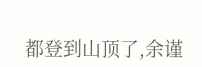都登到山顶了,余谨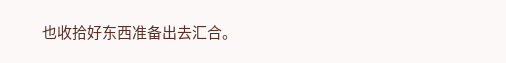也收拾好东西准备出去汇合。